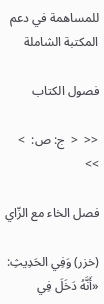للمساهمة في دعم المكتبة الشاملة

فصول الكتاب

<<  <  ج: ص:  >  >>

فصل الخاء مع الزّاي

(خزر) وَفِي الحَدِيثِ: «أَنَّهُ دَخَلَ فِي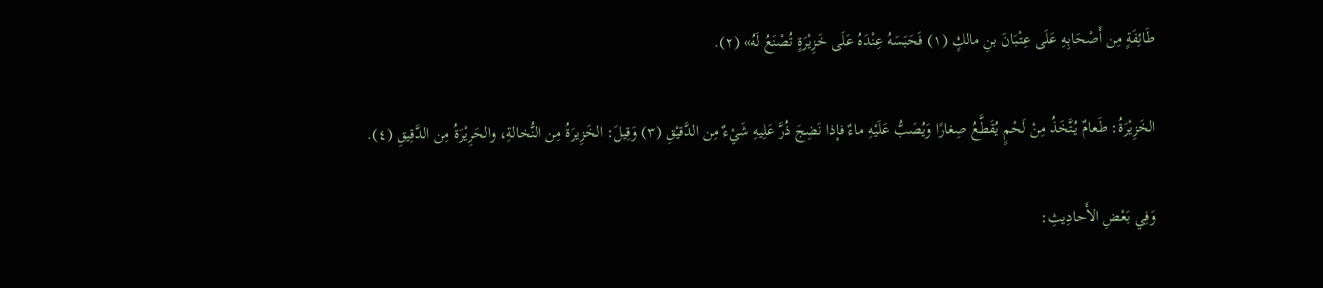طَائِفَةٍ مِن أَصْحَابِهِ عَلَى عِتْبَانَ بنِ مالكٍ (١) فَحَبَسَهُ عِنْدَهُ عَلَى خَزِيْرَةٍ تُصْنَعُ لَهُ» (٢).

الخَزِيْرَةُ: طَعامٌ يُتَّخَذُ مِنْ لَحْمٍ يُقَطَّعُ صِغارًا وَيُصَبُّ عَلَيْهِ ماءٌ فإذا نَضِجَ ذُرَّ عَلِيهِ شَيْءٌ مِن الدَّقيْقِ (٣) وَقِيلَ: الخَزِيرَةُ مِن النُّخالةِ، والحَرِيْرَةُ مِن الدَّقِيقِ (٤).

وَفِي بَعْضِ الأَحادِيثِ: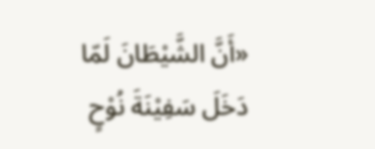«أَنَّ الشَّيْطَانَ لَمّا دَخَلَ سَفِيْنَةَ نُوْحٍ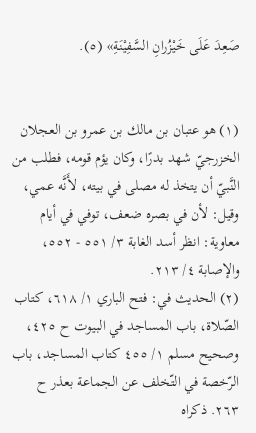صَعِدَ عَلَى خَيْزُرانِ السَّفِيْنَةِ» (٥).


(١) هو عتبان بن مالك بن عمرو بن العجلان الخزرجيّ شهد بدرًا، وكان يؤم قومه، فطلب من النَّبيّ أن يتخذ له مصلى في بيته، لأَنَّه عمي، وقيل: لأن في بصره ضعف، توفي في أيام معاوية: انظر أسد الغابة ٣/ ٥٥١ - ٥٥٢، والإصابة ٤/ ٢١٣.
(٢) الحديث في: فتح الباري ١/ ٦١٨، كتاب الصّلاة، باب المساجد في البيوت ح ٤٢٥، وصحيح مسلم ١/ ٤٥٥ كتاب المساجد، باب الرّخصة في التّخلف عن الجماعة بعذر ح ٢٦٣. ذكراه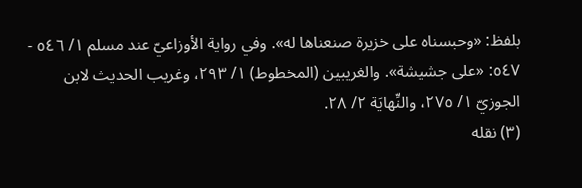بلفظ: «وحبسناه على خزيرة صنعناها له». وفي رواية الأوزاعيّ عند مسلم ١/ ٥٤٦ - ٥٤٧: «على جشيشة». والغريبين (المخطوط) ١/ ٢٩٣، وغريب الحديث لابن الجوزيّ ١/ ٢٧٥، والنِّهايَة ٢/ ٢٨.
(٣) نقله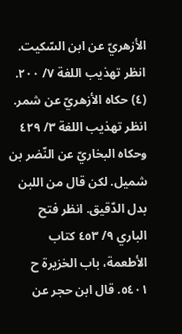الأزهريّ عن ابن السّكيت. انظر تهذيب اللغة ٧/ ٢٠٠.
(٤) حكاه الأزهريّ عن شمر. انظر تهذيب اللغة ٣/ ٤٢٩ وحكاه البخاريّ عن النّضر بن شميل. لكن قال من اللبن بدل الدّقيق. انظر فتح الباري ٩/ ٤٥٣ كتاب الأطعمة، باب الخزيرة ح ٥٤٠١. قال ابن حجر عن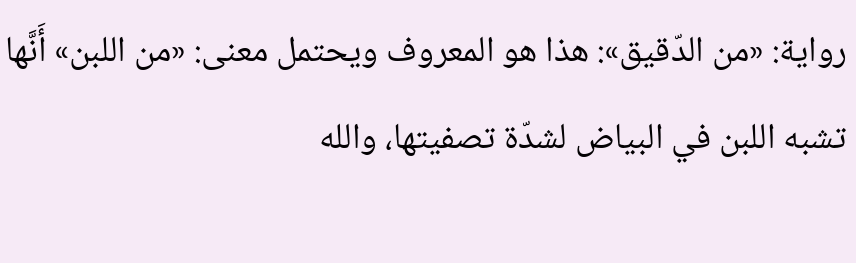رواية: «من الدّقيق»: هذا هو المعروف ويحتمل معنى: «من اللبن» أَنَّها تشبه اللبن في البياض لشدّة تصفيتها، والله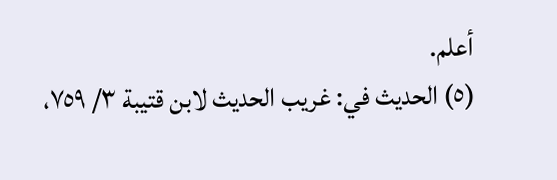أعلم.
(٥) الحديث في: غريب الحديث لابن قتيبة ٣/ ٧٥٩،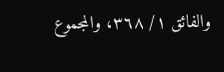والفائق ١/ ٣٦٨، والمجموع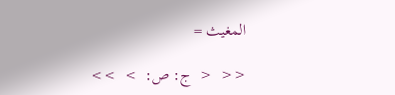المغيث =

<<  <  ج: ص:  >  >>